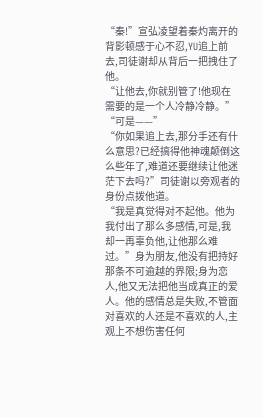“秦!”宣弘凌望着秦灼离开的背影顿感于心不忍,YU追上前去,司徒谢却从背后一把拽住了他。
“让他去,你就别管了!他现在需要的是一个人冷静冷静。”
“可是——”
“你如果追上去,那分手还有什么意思?已经搞得他神魂颠倒这么些年了,难道还要继续让他迷茫下去吗?”司徒谢以旁观者的身份点拨他道。
“我是真觉得对不起他。他为我付出了那么多感情,可是,我却一再辜负他,让他那么难过。”身为朋友,他没有把持好那条不可逾越的界限;身为恋人,他又无法把他当成真正的爱人。他的感情总是失败,不管面对喜欢的人还是不喜欢的人,主观上不想伤害任何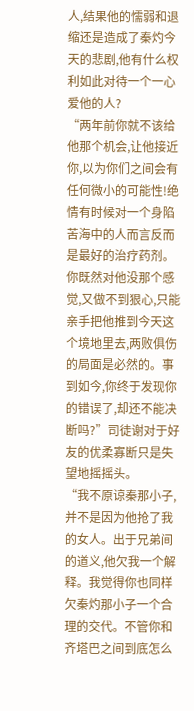人,结果他的懦弱和退缩还是造成了秦灼今天的悲剧,他有什么权利如此对待一个一心爱他的人?
“两年前你就不该给他那个机会,让他接近你,以为你们之间会有任何微小的可能性!绝情有时候对一个身陷苦海中的人而言反而是最好的治疗药剂。你既然对他没那个感觉,又做不到狠心,只能亲手把他推到今天这个境地里去,两败俱伤的局面是必然的。事到如今,你终于发现你的错误了,却还不能决断吗?”司徒谢对于好友的优柔寡断只是失望地摇摇头。
“我不原谅秦那小子,并不是因为他抢了我的女人。出于兄弟间的道义,他欠我一个解释。我觉得你也同样欠秦灼那小子一个合理的交代。不管你和齐塔巴之间到底怎么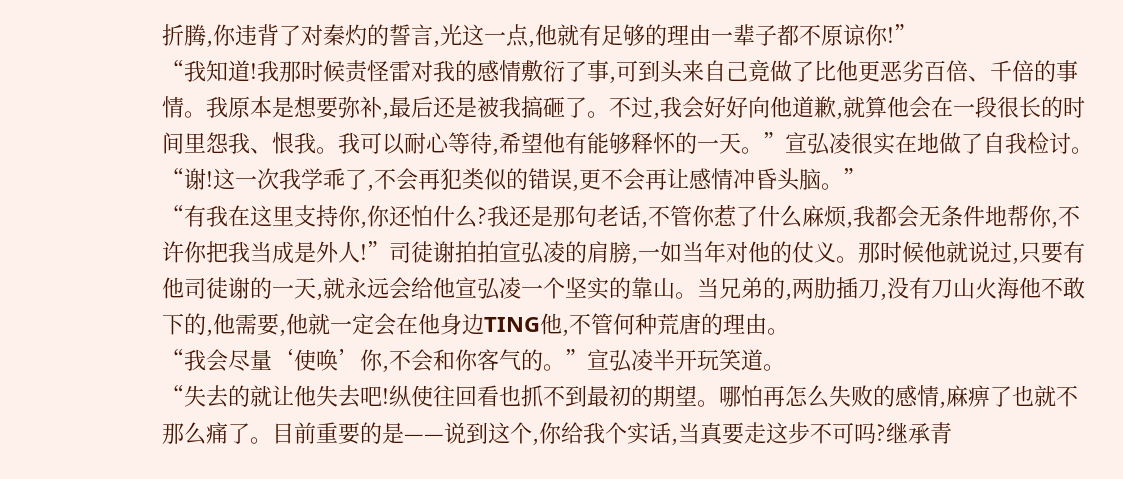折腾,你违背了对秦灼的誓言,光这一点,他就有足够的理由一辈子都不原谅你!”
“我知道!我那时候责怪雷对我的感情敷衍了事,可到头来自己竟做了比他更恶劣百倍、千倍的事情。我原本是想要弥补,最后还是被我搞砸了。不过,我会好好向他道歉,就算他会在一段很长的时间里怨我、恨我。我可以耐心等待,希望他有能够释怀的一天。”宣弘凌很实在地做了自我检讨。
“谢!这一次我学乖了,不会再犯类似的错误,更不会再让感情冲昏头脑。”
“有我在这里支持你,你还怕什么?我还是那句老话,不管你惹了什么麻烦,我都会无条件地帮你,不许你把我当成是外人!”司徒谢拍拍宣弘凌的肩膀,一如当年对他的仗义。那时候他就说过,只要有他司徒谢的一天,就永远会给他宣弘凌一个坚实的靠山。当兄弟的,两肋插刀,没有刀山火海他不敢下的,他需要,他就一定会在他身边TING他,不管何种荒唐的理由。
“我会尽量‘使唤’你,不会和你客气的。”宣弘凌半开玩笑道。
“失去的就让他失去吧!纵使往回看也抓不到最初的期望。哪怕再怎么失败的感情,麻痹了也就不那么痛了。目前重要的是——说到这个,你给我个实话,当真要走这步不可吗?继承青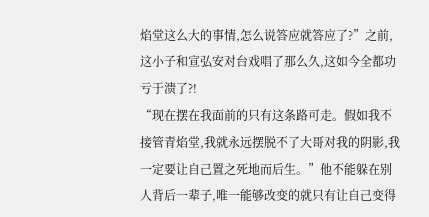焰堂这么大的事情,怎么说答应就答应了?”之前,这小子和宣弘安对台戏唱了那么久,这如今全都功亏于溃了?!
“现在摆在我面前的只有这条路可走。假如我不接管青焰堂,我就永远摆脱不了大哥对我的阴影,我一定要让自己置之死地而后生。”他不能躲在别人背后一辈子,唯一能够改变的就只有让自己变得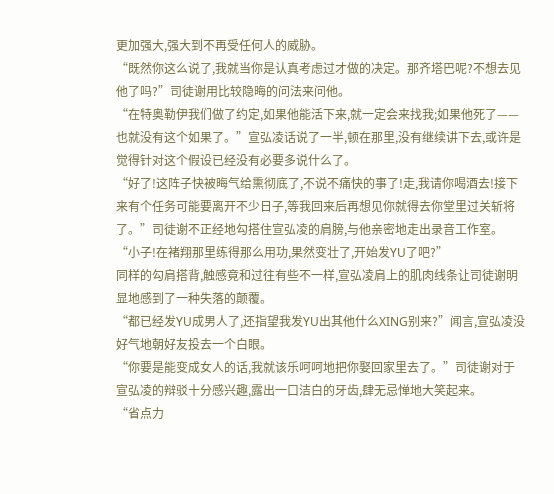更加强大,强大到不再受任何人的威胁。
“既然你这么说了,我就当你是认真考虑过才做的决定。那齐塔巴呢?不想去见他了吗?”司徒谢用比较隐晦的问法来问他。
“在特奥勒伊我们做了约定,如果他能活下来,就一定会来找我;如果他死了——也就没有这个如果了。”宣弘凌话说了一半,顿在那里,没有继续讲下去,或许是觉得针对这个假设已经没有必要多说什么了。
“好了!这阵子快被晦气给熏彻底了,不说不痛快的事了!走,我请你喝酒去!接下来有个任务可能要离开不少日子,等我回来后再想见你就得去你堂里过关斩将了。”司徒谢不正经地勾搭住宣弘凌的肩膀,与他亲密地走出录音工作室。
“小子!在褚翔那里练得那么用功,果然变壮了,开始发YU了吧?”
同样的勾肩搭背,触感竟和过往有些不一样,宣弘凌肩上的肌肉线条让司徒谢明显地感到了一种失落的颠覆。
“都已经发YU成男人了,还指望我发YU出其他什么XING别来?”闻言,宣弘凌没好气地朝好友投去一个白眼。
“你要是能变成女人的话,我就该乐呵呵地把你娶回家里去了。”司徒谢对于宣弘凌的辩驳十分感兴趣,露出一口洁白的牙齿,肆无忌惮地大笑起来。
“省点力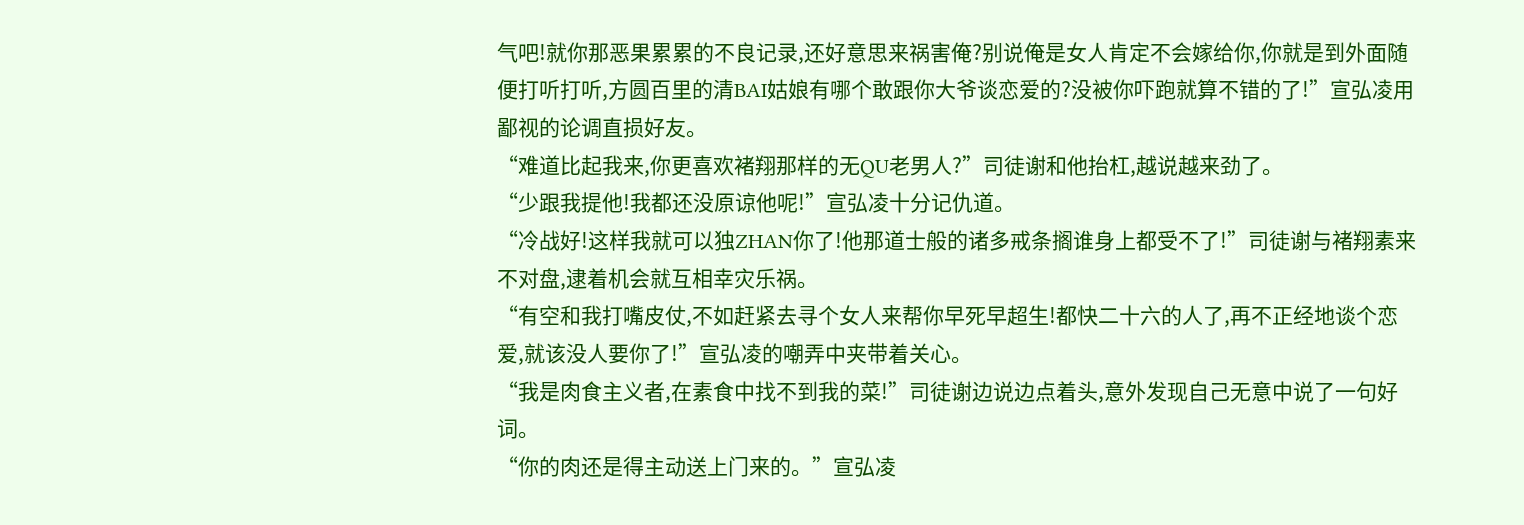气吧!就你那恶果累累的不良记录,还好意思来祸害俺?别说俺是女人肯定不会嫁给你,你就是到外面随便打听打听,方圆百里的清BAI姑娘有哪个敢跟你大爷谈恋爱的?没被你吓跑就算不错的了!”宣弘凌用鄙视的论调直损好友。
“难道比起我来,你更喜欢褚翔那样的无QU老男人?”司徒谢和他抬杠,越说越来劲了。
“少跟我提他!我都还没原谅他呢!”宣弘凌十分记仇道。
“冷战好!这样我就可以独ZHAN你了!他那道士般的诸多戒条搁谁身上都受不了!”司徒谢与褚翔素来不对盘,逮着机会就互相幸灾乐祸。
“有空和我打嘴皮仗,不如赶紧去寻个女人来帮你早死早超生!都快二十六的人了,再不正经地谈个恋爱,就该没人要你了!”宣弘凌的嘲弄中夹带着关心。
“我是肉食主义者,在素食中找不到我的菜!”司徒谢边说边点着头,意外发现自己无意中说了一句好词。
“你的肉还是得主动送上门来的。”宣弘凌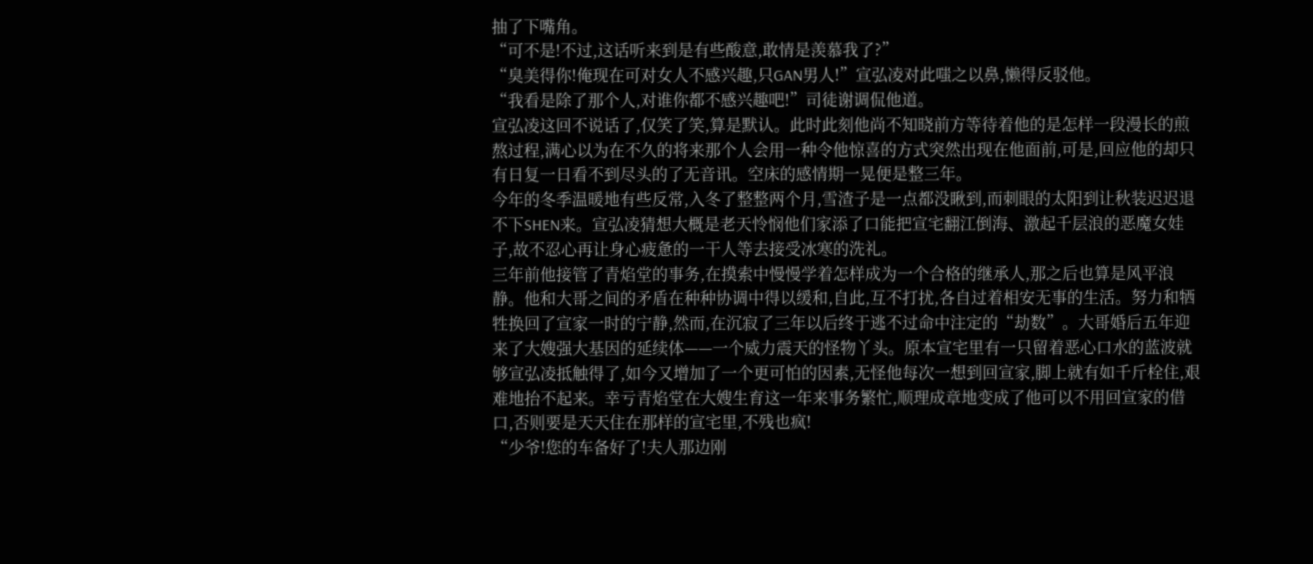抽了下嘴角。
“可不是!不过,这话听来到是有些酸意,敢情是羡慕我了?”
“臭美得你!俺现在可对女人不感兴趣,只GAN男人!”宣弘凌对此嗤之以鼻,懒得反驳他。
“我看是除了那个人,对谁你都不感兴趣吧!”司徒谢调侃他道。
宣弘凌这回不说话了,仅笑了笑,算是默认。此时此刻他尚不知晓前方等待着他的是怎样一段漫长的煎熬过程,满心以为在不久的将来那个人会用一种令他惊喜的方式突然出现在他面前,可是,回应他的却只有日复一日看不到尽头的了无音讯。空床的感情期一晃便是整三年。
今年的冬季温暖地有些反常,入冬了整整两个月,雪渣子是一点都没瞅到,而刺眼的太阳到让秋装迟迟退不下SHEN来。宣弘凌猜想大概是老天怜悯他们家添了口能把宣宅翻江倒海、激起千层浪的恶魔女娃子,故不忍心再让身心疲惫的一干人等去接受冰寒的洗礼。
三年前他接管了青焰堂的事务,在摸索中慢慢学着怎样成为一个合格的继承人,那之后也算是风平浪静。他和大哥之间的矛盾在种种协调中得以缓和,自此,互不打扰,各自过着相安无事的生活。努力和牺牲换回了宣家一时的宁静,然而,在沉寂了三年以后终于逃不过命中注定的“劫数”。大哥婚后五年迎来了大嫂强大基因的延续体——一个威力震天的怪物丫头。原本宣宅里有一只留着恶心口水的蓝波就够宣弘凌抵触得了,如今又增加了一个更可怕的因素,无怪他每次一想到回宣家,脚上就有如千斤栓住,艰难地抬不起来。幸亏青焰堂在大嫂生育这一年来事务繁忙,顺理成章地变成了他可以不用回宣家的借口,否则要是天天住在那样的宣宅里,不残也疯!
“少爷!您的车备好了!夫人那边刚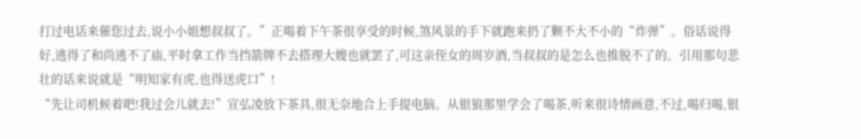打过电话来催您过去,说小小姐想叔叔了。”正喝着下午茶很享受的时候,煞风景的手下就跑来扔了颗不大不小的“炸弹”。俗话说得好,逃得了和尚逃不了庙,平时拿工作当挡箭牌不去搭理大嫂也就罢了,可这亲侄女的周岁酒,当叔叔的是怎么也推脱不了的。引用那句悲壮的话来说就是“明知家有虎,也得送虎口”!
“先让司机候着吧!我过会儿就去!”宣弘凌放下茶具,很无奈地合上手提电脑。从银狼那里学会了喝茶,听来很诗情画意,不过,喝归喝,银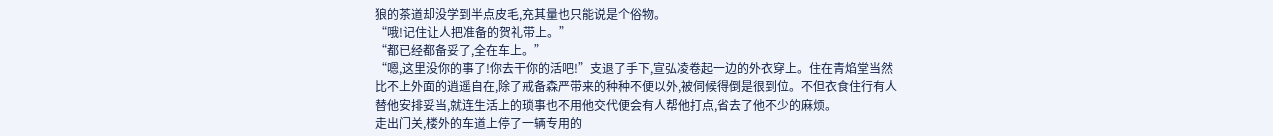狼的茶道却没学到半点皮毛,充其量也只能说是个俗物。
“哦!记住让人把准备的贺礼带上。”
“都已经都备妥了,全在车上。”
“嗯,这里没你的事了!你去干你的活吧!”支退了手下,宣弘凌卷起一边的外衣穿上。住在青焰堂当然比不上外面的逍遥自在,除了戒备森严带来的种种不便以外,被伺候得倒是很到位。不但衣食住行有人替他安排妥当,就连生活上的琐事也不用他交代便会有人帮他打点,省去了他不少的麻烦。
走出门关,楼外的车道上停了一辆专用的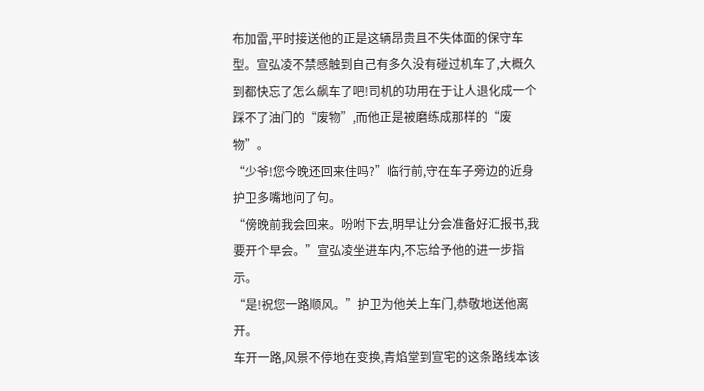布加雷,平时接送他的正是这辆昂贵且不失体面的保守车型。宣弘凌不禁感触到自己有多久没有碰过机车了,大概久到都快忘了怎么飙车了吧!司机的功用在于让人退化成一个踩不了油门的“废物”,而他正是被磨练成那样的“废物”。
“少爷!您今晚还回来住吗?”临行前,守在车子旁边的近身护卫多嘴地问了句。
“傍晚前我会回来。吩咐下去,明早让分会准备好汇报书,我要开个早会。”宣弘凌坐进车内,不忘给予他的进一步指示。
“是!祝您一路顺风。”护卫为他关上车门,恭敬地送他离开。
车开一路,风景不停地在变换,青焰堂到宣宅的这条路线本该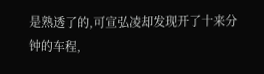是熟透了的,可宣弘凌却发现开了十来分钟的车程,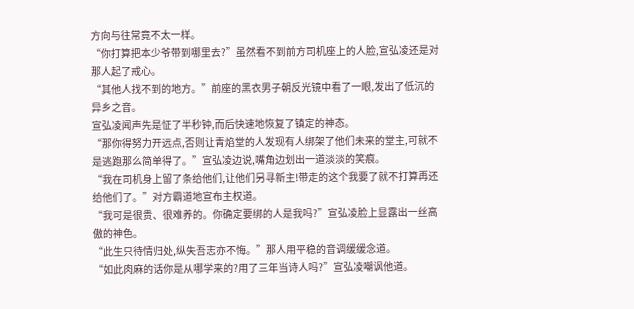方向与往常竟不太一样。
“你打算把本少爷带到哪里去?”虽然看不到前方司机座上的人脸,宣弘凌还是对那人起了戒心。
“其他人找不到的地方。”前座的黑衣男子朝反光镜中看了一眼,发出了低沉的异乡之音。
宣弘凌闻声先是怔了半秒钟,而后快速地恢复了镇定的神态。
“那你得努力开远点,否则让青焰堂的人发现有人绑架了他们未来的堂主,可就不是逃跑那么简单得了。”宣弘凌边说,嘴角边划出一道淡淡的笑痕。
“我在司机身上留了条给他们,让他们另寻新主!带走的这个我要了就不打算再还给他们了。”对方霸道地宣布主权道。
“我可是很贵、很难养的。你确定要绑的人是我吗?”宣弘凌脸上显露出一丝高傲的神色。
“此生只待情归处,纵失吾志亦不悔。”那人用平稳的音调缓缓念道。
“如此肉麻的话你是从哪学来的?用了三年当诗人吗?”宣弘凌嘲讽他道。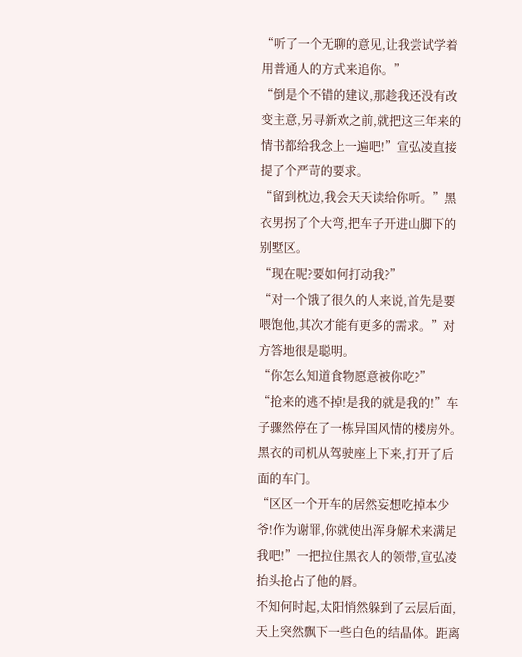“听了一个无聊的意见,让我尝试学着用普通人的方式来追你。”
“倒是个不错的建议,那趁我还没有改变主意,另寻新欢之前,就把这三年来的情书都给我念上一遍吧!”宣弘凌直接提了个严苛的要求。
“留到枕边,我会天天读给你听。”黑衣男拐了个大弯,把车子开进山脚下的别墅区。
“现在呢?要如何打动我?”
“对一个饿了很久的人来说,首先是要喂饱他,其次才能有更多的需求。”对方答地很是聪明。
“你怎么知道食物愿意被你吃?”
“抢来的逃不掉!是我的就是我的!”车子骤然停在了一栋异国风情的楼房外。黑衣的司机从驾驶座上下来,打开了后面的车门。
“区区一个开车的居然妄想吃掉本少爷!作为谢罪,你就使出浑身解术来满足我吧!”一把拉住黑衣人的领带,宣弘凌抬头抢占了他的唇。
不知何时起,太阳悄然躲到了云层后面,天上突然飘下一些白色的结晶体。距离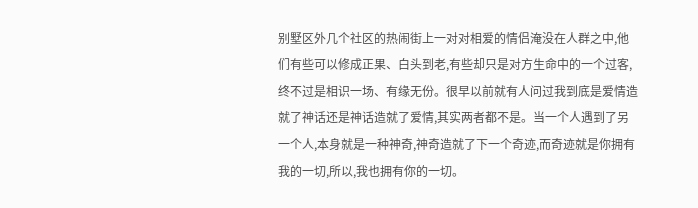别墅区外几个社区的热闹街上一对对相爱的情侣淹没在人群之中,他们有些可以修成正果、白头到老,有些却只是对方生命中的一个过客,终不过是相识一场、有缘无份。很早以前就有人问过我到底是爱情造就了神话还是神话造就了爱情,其实两者都不是。当一个人遇到了另一个人,本身就是一种神奇,神奇造就了下一个奇迹,而奇迹就是你拥有我的一切,所以,我也拥有你的一切。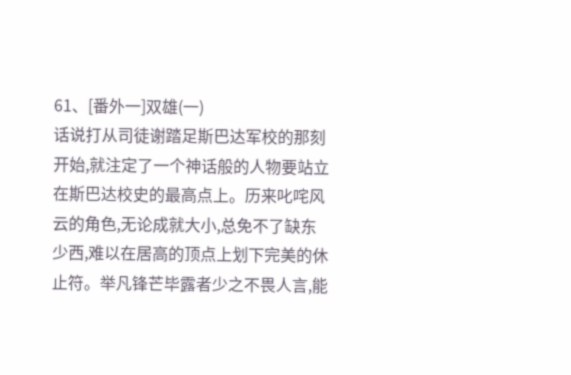61、[番外一]双雄(一)
话说打从司徒谢踏足斯巴达军校的那刻开始,就注定了一个神话般的人物要站立在斯巴达校史的最高点上。历来叱咤风云的角色,无论成就大小,总免不了缺东少西,难以在居高的顶点上划下完美的休止符。举凡锋芒毕露者少之不畏人言,能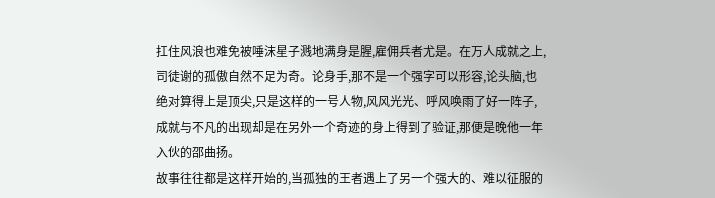扛住风浪也难免被唾沫星子溅地满身是腥,雇佣兵者尤是。在万人成就之上,司徒谢的孤傲自然不足为奇。论身手,那不是一个强字可以形容,论头脑,也绝对算得上是顶尖,只是这样的一号人物,风风光光、呼风唤雨了好一阵子,成就与不凡的出现却是在另外一个奇迹的身上得到了验证,那便是晚他一年入伙的邵曲扬。
故事往往都是这样开始的,当孤独的王者遇上了另一个强大的、难以征服的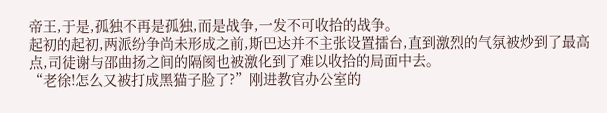帝王,于是,孤独不再是孤独,而是战争,一发不可收拾的战争。
起初的起初,两派纷争尚未形成之前,斯巴达并不主张设置擂台,直到激烈的气氛被炒到了最高点,司徒谢与邵曲扬之间的隔阂也被激化到了难以收拾的局面中去。
“老徐!怎么又被打成黑猫子脸了?”刚进教官办公室的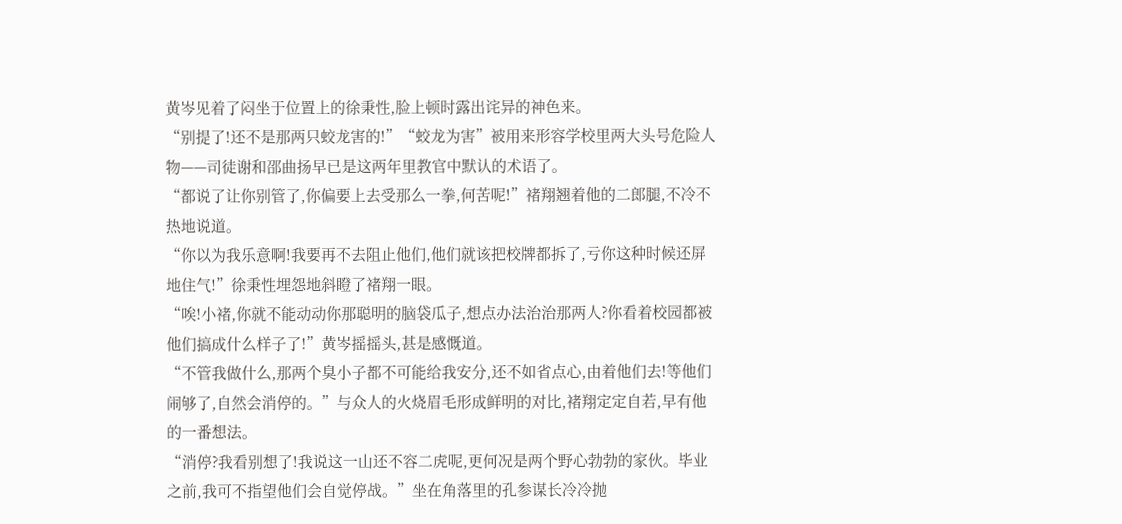黄岑见着了闷坐于位置上的徐秉性,脸上顿时露出诧异的神色来。
“别提了!还不是那两只蛟龙害的!”“蛟龙为害”被用来形容学校里两大头号危险人物——司徒谢和邵曲扬早已是这两年里教官中默认的术语了。
“都说了让你别管了,你偏要上去受那么一拳,何苦呢!”褚翔翘着他的二郎腿,不冷不热地说道。
“你以为我乐意啊!我要再不去阻止他们,他们就该把校牌都拆了,亏你这种时候还屏地住气!”徐秉性埋怨地斜瞪了褚翔一眼。
“唉!小褚,你就不能动动你那聪明的脑袋瓜子,想点办法治治那两人?你看着校园都被他们搞成什么样子了!”黄岑摇摇头,甚是感慨道。
“不管我做什么,那两个臭小子都不可能给我安分,还不如省点心,由着他们去!等他们闹够了,自然会消停的。”与众人的火烧眉毛形成鲜明的对比,褚翔定定自若,早有他的一番想法。
“消停?我看别想了!我说这一山还不容二虎呢,更何况是两个野心勃勃的家伙。毕业之前,我可不指望他们会自觉停战。”坐在角落里的孔参谋长冷冷抛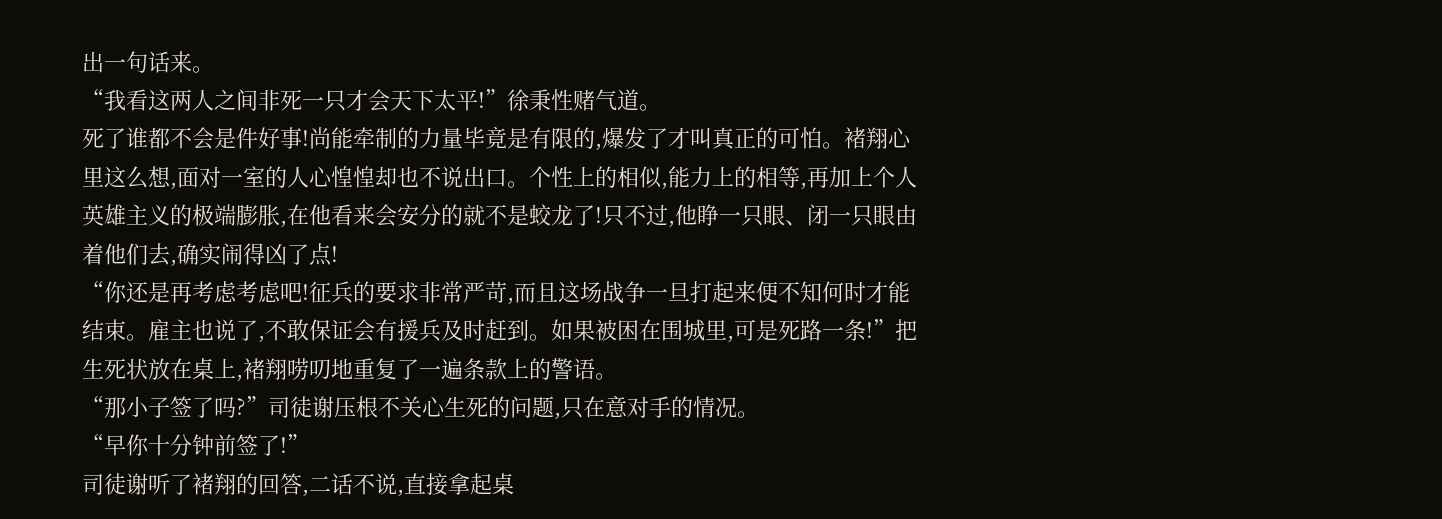出一句话来。
“我看这两人之间非死一只才会天下太平!”徐秉性赌气道。
死了谁都不会是件好事!尚能牵制的力量毕竟是有限的,爆发了才叫真正的可怕。褚翔心里这么想,面对一室的人心惶惶却也不说出口。个性上的相似,能力上的相等,再加上个人英雄主义的极端膨胀,在他看来会安分的就不是蛟龙了!只不过,他睁一只眼、闭一只眼由着他们去,确实闹得凶了点!
“你还是再考虑考虑吧!征兵的要求非常严苛,而且这场战争一旦打起来便不知何时才能结束。雇主也说了,不敢保证会有援兵及时赶到。如果被困在围城里,可是死路一条!”把生死状放在桌上,褚翔唠叨地重复了一遍条款上的警语。
“那小子签了吗?”司徒谢压根不关心生死的问题,只在意对手的情况。
“早你十分钟前签了!”
司徒谢听了褚翔的回答,二话不说,直接拿起桌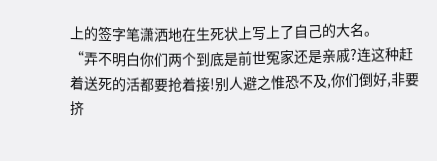上的签字笔潇洒地在生死状上写上了自己的大名。
“弄不明白你们两个到底是前世冤家还是亲戚?连这种赶着送死的活都要抢着接!别人避之惟恐不及,你们倒好,非要挤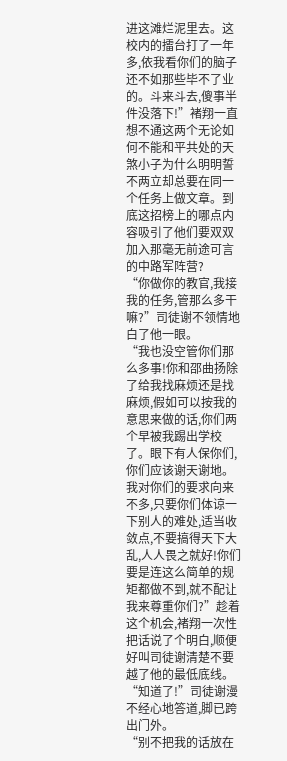进这滩烂泥里去。这校内的擂台打了一年多,依我看你们的脑子还不如那些毕不了业的。斗来斗去,傻事半件没落下!”褚翔一直想不通这两个无论如何不能和平共处的天煞小子为什么明明誓不两立却总要在同一个任务上做文章。到底这招榜上的哪点内容吸引了他们要双双加入那毫无前途可言的中路军阵营?
“你做你的教官,我接我的任务,管那么多干嘛?”司徒谢不领情地白了他一眼。
“我也没空管你们那么多事!你和邵曲扬除了给我找麻烦还是找麻烦,假如可以按我的意思来做的话,你们两个早被我踢出学校了。眼下有人保你们,你们应该谢天谢地。我对你们的要求向来不多,只要你们体谅一下别人的难处,适当收敛点,不要搞得天下大乱,人人畏之就好!你们要是连这么简单的规矩都做不到,就不配让我来尊重你们?”趁着这个机会,褚翔一次性把话说了个明白,顺便好叫司徒谢清楚不要越了他的最低底线。
“知道了!”司徒谢漫不经心地答道,脚已跨出门外。
“别不把我的话放在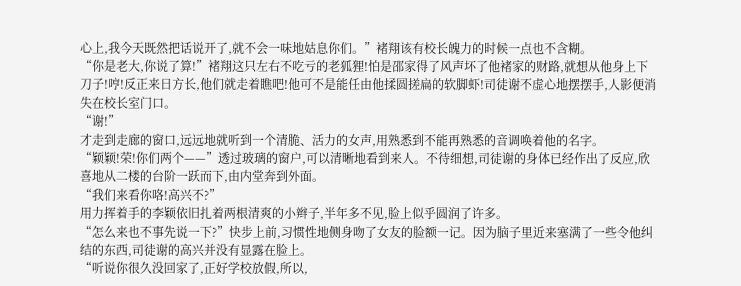心上,我今天既然把话说开了,就不会一味地姑息你们。”褚翔该有校长魄力的时候一点也不含糊。
“你是老大,你说了算!”褚翔这只左右不吃亏的老狐狸!怕是邵家得了风声坏了他褚家的财路,就想从他身上下刀子!哼!反正来日方长,他们就走着瞧吧!他可不是能任由他揉圆搓扁的软脚虾!司徒谢不虚心地摆摆手,人影便消失在校长室门口。
“谢!”
才走到走廊的窗口,远远地就听到一个清脆、活力的女声,用熟悉到不能再熟悉的音调唤着他的名字。
“颖颖!荣!你们两个——”透过玻璃的窗户,可以清晰地看到来人。不待细想,司徒谢的身体已经作出了反应,欣喜地从二楼的台阶一跃而下,由内堂奔到外面。
“我们来看你咯!高兴不?”
用力挥着手的李颖依旧扎着两根清爽的小辫子,半年多不见,脸上似乎圆润了许多。
“怎么来也不事先说一下?”快步上前,习惯性地侧身吻了女友的脸额一记。因为脑子里近来塞满了一些令他纠结的东西,司徒谢的高兴并没有显露在脸上。
“听说你很久没回家了,正好学校放假,所以,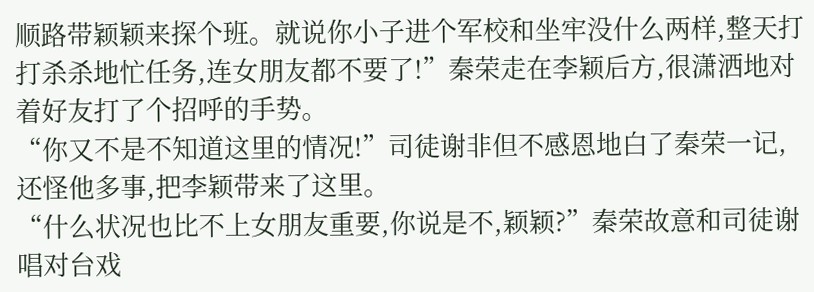顺路带颖颖来探个班。就说你小子进个军校和坐牢没什么两样,整天打打杀杀地忙任务,连女朋友都不要了!”秦荣走在李颖后方,很潇洒地对着好友打了个招呼的手势。
“你又不是不知道这里的情况!”司徒谢非但不感恩地白了秦荣一记,还怪他多事,把李颖带来了这里。
“什么状况也比不上女朋友重要,你说是不,颖颖?”秦荣故意和司徒谢唱对台戏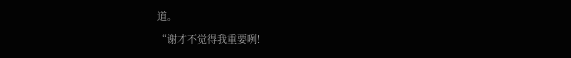道。
“谢才不觉得我重要咧!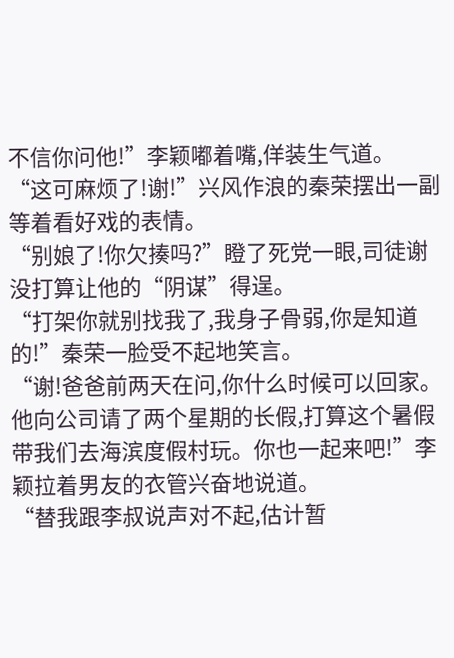不信你问他!”李颖嘟着嘴,佯装生气道。
“这可麻烦了!谢!”兴风作浪的秦荣摆出一副等着看好戏的表情。
“别娘了!你欠揍吗?”瞪了死党一眼,司徒谢没打算让他的“阴谋”得逞。
“打架你就别找我了,我身子骨弱,你是知道的!”秦荣一脸受不起地笑言。
“谢!爸爸前两天在问,你什么时候可以回家。他向公司请了两个星期的长假,打算这个暑假带我们去海滨度假村玩。你也一起来吧!”李颖拉着男友的衣管兴奋地说道。
“替我跟李叔说声对不起,估计暂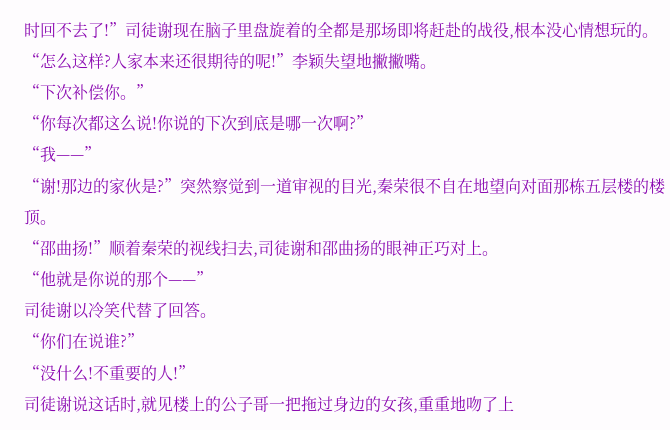时回不去了!”司徒谢现在脑子里盘旋着的全都是那场即将赶赴的战役,根本没心情想玩的。
“怎么这样?人家本来还很期待的呢!”李颖失望地撇撇嘴。
“下次补偿你。”
“你每次都这么说!你说的下次到底是哪一次啊?”
“我——”
“谢!那边的家伙是?”突然察觉到一道审视的目光,秦荣很不自在地望向对面那栋五层楼的楼顶。
“邵曲扬!”顺着秦荣的视线扫去,司徒谢和邵曲扬的眼神正巧对上。
“他就是你说的那个——”
司徒谢以冷笑代替了回答。
“你们在说谁?”
“没什么!不重要的人!”
司徒谢说这话时,就见楼上的公子哥一把拖过身边的女孩,重重地吻了上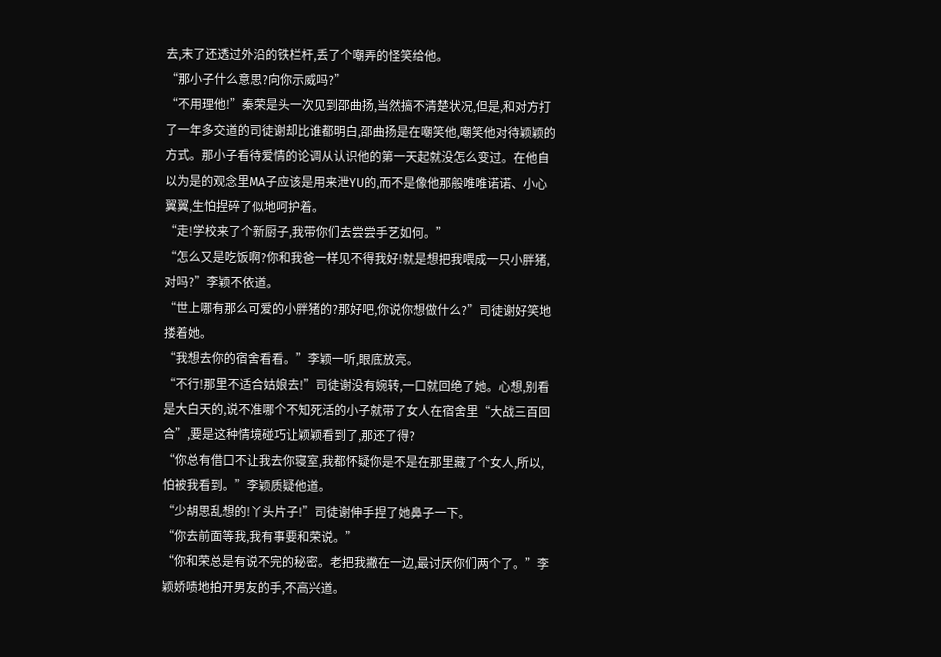去,末了还透过外沿的铁栏杆,丢了个嘲弄的怪笑给他。
“那小子什么意思?向你示威吗?”
“不用理他!”秦荣是头一次见到邵曲扬,当然搞不清楚状况,但是,和对方打了一年多交道的司徒谢却比谁都明白,邵曲扬是在嘲笑他,嘲笑他对待颖颖的方式。那小子看待爱情的论调从认识他的第一天起就没怎么变过。在他自以为是的观念里MA子应该是用来泄YU的,而不是像他那般唯唯诺诺、小心翼翼,生怕捏碎了似地呵护着。
“走!学校来了个新厨子,我带你们去尝尝手艺如何。”
“怎么又是吃饭啊?你和我爸一样见不得我好!就是想把我喂成一只小胖猪,对吗?”李颖不依道。
“世上哪有那么可爱的小胖猪的?那好吧,你说你想做什么?”司徒谢好笑地搂着她。
“我想去你的宿舍看看。”李颖一听,眼底放亮。
“不行!那里不适合姑娘去!”司徒谢没有婉转,一口就回绝了她。心想,别看是大白天的,说不准哪个不知死活的小子就带了女人在宿舍里“大战三百回合”,要是这种情境碰巧让颖颖看到了,那还了得?
“你总有借口不让我去你寝室,我都怀疑你是不是在那里藏了个女人,所以,怕被我看到。”李颖质疑他道。
“少胡思乱想的!丫头片子!”司徒谢伸手捏了她鼻子一下。
“你去前面等我,我有事要和荣说。”
“你和荣总是有说不完的秘密。老把我撇在一边,最讨厌你们两个了。”李颖娇啧地拍开男友的手,不高兴道。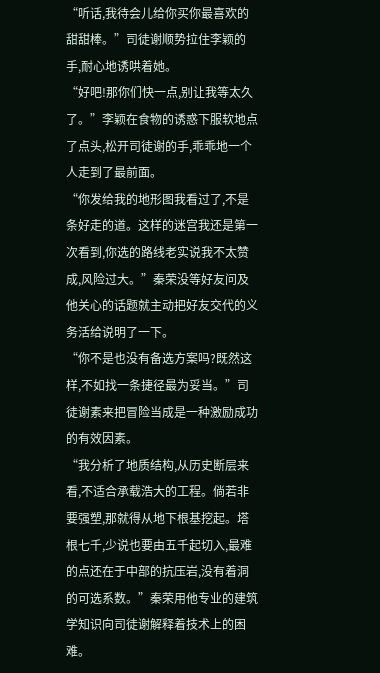“听话,我待会儿给你买你最喜欢的甜甜棒。”司徒谢顺势拉住李颖的手,耐心地诱哄着她。
“好吧!那你们快一点,别让我等太久了。”李颖在食物的诱惑下服软地点了点头,松开司徒谢的手,乖乖地一个人走到了最前面。
“你发给我的地形图我看过了,不是条好走的道。这样的迷宫我还是第一次看到,你选的路线老实说我不太赞成,风险过大。”秦荣没等好友问及他关心的话题就主动把好友交代的义务活给说明了一下。
“你不是也没有备选方案吗?既然这样,不如找一条捷径最为妥当。”司徒谢素来把冒险当成是一种激励成功的有效因素。
“我分析了地质结构,从历史断层来看,不适合承载浩大的工程。倘若非要强塑,那就得从地下根基挖起。塔根七千,少说也要由五千起切入,最难的点还在于中部的抗压岩,没有着洞的可选系数。”秦荣用他专业的建筑学知识向司徒谢解释着技术上的困难。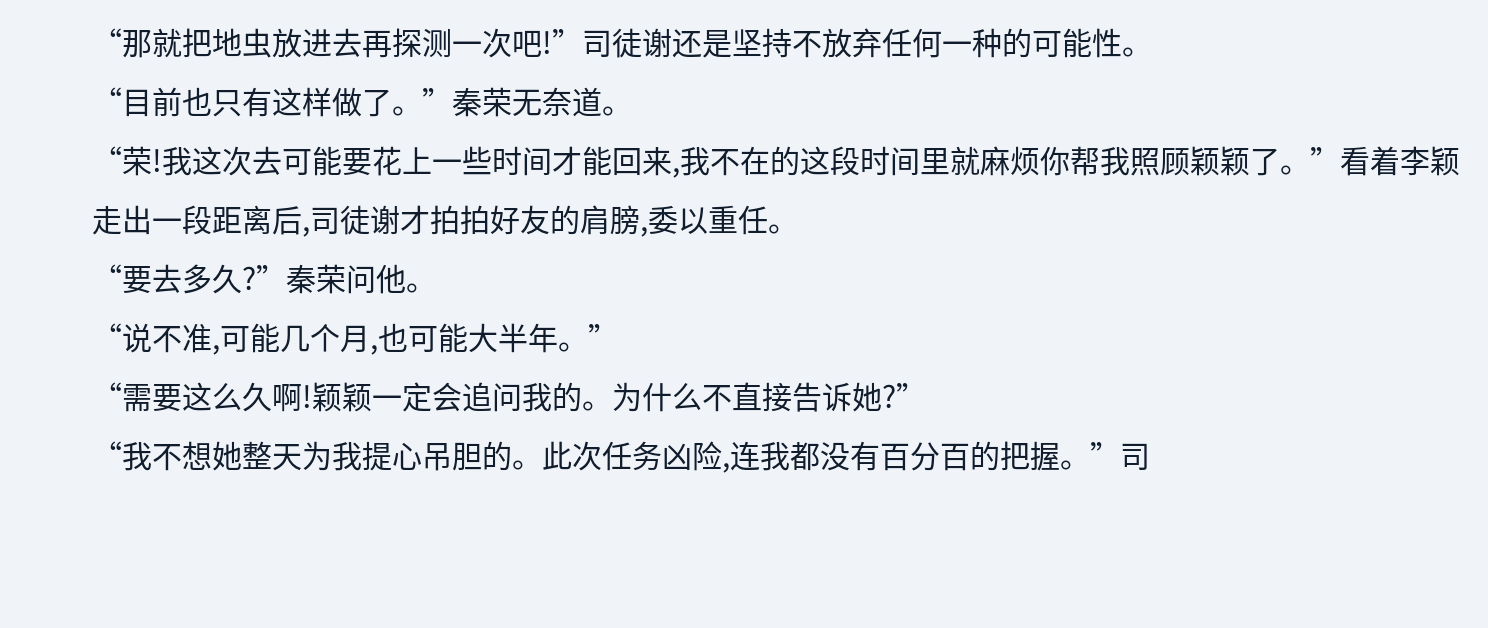“那就把地虫放进去再探测一次吧!”司徒谢还是坚持不放弃任何一种的可能性。
“目前也只有这样做了。”秦荣无奈道。
“荣!我这次去可能要花上一些时间才能回来,我不在的这段时间里就麻烦你帮我照顾颖颖了。”看着李颖走出一段距离后,司徒谢才拍拍好友的肩膀,委以重任。
“要去多久?”秦荣问他。
“说不准,可能几个月,也可能大半年。”
“需要这么久啊!颖颖一定会追问我的。为什么不直接告诉她?”
“我不想她整天为我提心吊胆的。此次任务凶险,连我都没有百分百的把握。”司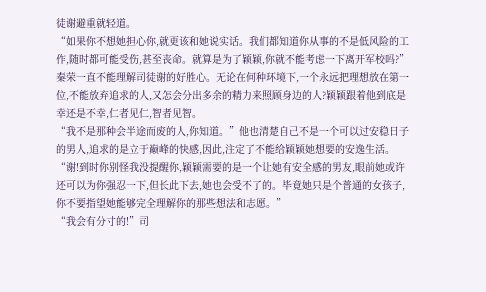徒谢避重就轻道。
“如果你不想她担心你,就更该和她说实话。我们都知道你从事的不是低风险的工作,随时都可能受伤,甚至丧命。就算是为了颖颖,你就不能考虑一下离开军校吗?”秦荣一直不能理解司徒谢的好胜心。无论在何种环境下,一个永远把理想放在第一位,不能放弃追求的人,又怎会分出多余的精力来照顾身边的人?颖颖跟着他到底是幸还是不幸,仁者见仁,智者见智。
“我不是那种会半途而废的人,你知道。”他也清楚自己不是一个可以过安稳日子的男人,追求的是立于巅峰的快感,因此,注定了不能给颖颖她想要的安逸生活。
“谢!到时你别怪我没提醒你,颖颖需要的是一个让她有安全感的男友,眼前她或许还可以为你强忍一下,但长此下去,她也会受不了的。毕竟她只是个普通的女孩子,你不要指望她能够完全理解你的那些想法和志愿。”
“我会有分寸的!”司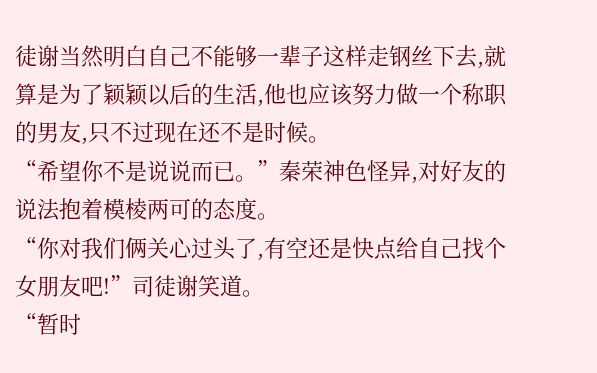徒谢当然明白自己不能够一辈子这样走钢丝下去,就算是为了颖颖以后的生活,他也应该努力做一个称职的男友,只不过现在还不是时候。
“希望你不是说说而已。”秦荣神色怪异,对好友的说法抱着模棱两可的态度。
“你对我们俩关心过头了,有空还是快点给自己找个女朋友吧!”司徒谢笑道。
“暂时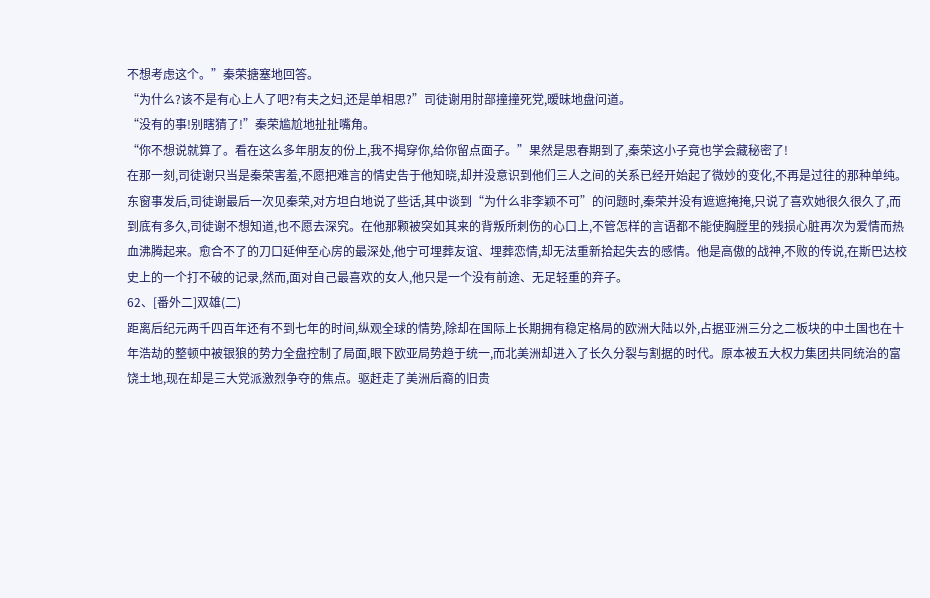不想考虑这个。”秦荣搪塞地回答。
“为什么?该不是有心上人了吧?有夫之妇,还是单相思?”司徒谢用肘部撞撞死党,暧昧地盘问道。
“没有的事!别瞎猜了!”秦荣尴尬地扯扯嘴角。
“你不想说就算了。看在这么多年朋友的份上,我不揭穿你,给你留点面子。”果然是思春期到了,秦荣这小子竟也学会藏秘密了!
在那一刻,司徒谢只当是秦荣害羞,不愿把难言的情史告于他知晓,却并没意识到他们三人之间的关系已经开始起了微妙的变化,不再是过往的那种单纯。东窗事发后,司徒谢最后一次见秦荣,对方坦白地说了些话,其中谈到“为什么非李颖不可”的问题时,秦荣并没有遮遮掩掩,只说了喜欢她很久很久了,而到底有多久,司徒谢不想知道,也不愿去深究。在他那颗被突如其来的背叛所刺伤的心口上,不管怎样的言语都不能使胸膛里的残损心脏再次为爱情而热血沸腾起来。愈合不了的刀口延伸至心房的最深处,他宁可埋葬友谊、埋葬恋情,却无法重新拾起失去的感情。他是高傲的战神,不败的传说,在斯巴达校史上的一个打不破的记录,然而,面对自己最喜欢的女人,他只是一个没有前途、无足轻重的弃子。
62、[番外二]双雄(二)
距离后纪元两千四百年还有不到七年的时间,纵观全球的情势,除却在国际上长期拥有稳定格局的欧洲大陆以外,占据亚洲三分之二板块的中土国也在十年浩劫的整顿中被银狼的势力全盘控制了局面,眼下欧亚局势趋于统一,而北美洲却进入了长久分裂与割据的时代。原本被五大权力集团共同统治的富饶土地,现在却是三大党派激烈争夺的焦点。驱赶走了美洲后裔的旧贵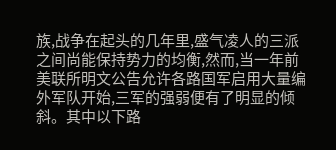族,战争在起头的几年里,盛气凌人的三派之间尚能保持势力的均衡,然而,当一年前美联所明文公告允许各路国军启用大量编外军队开始,三军的强弱便有了明显的倾斜。其中以下路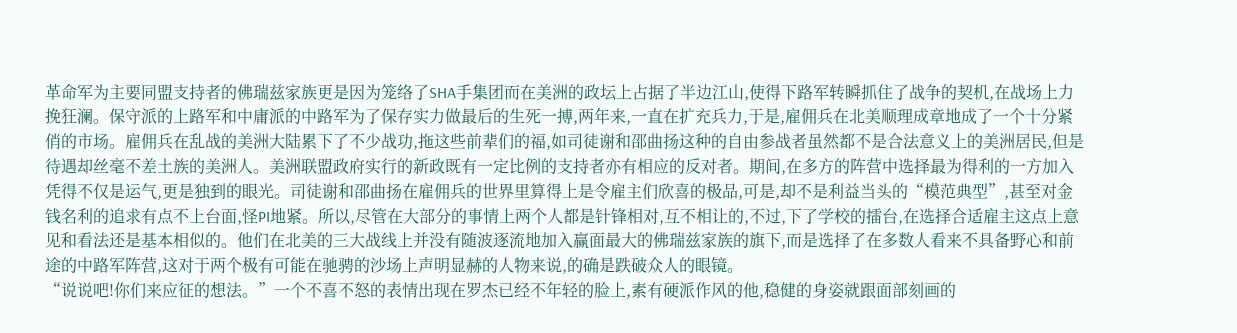革命军为主要同盟支持者的佛瑞兹家族更是因为笼络了SHA手集团而在美洲的政坛上占据了半边江山,使得下路军转瞬抓住了战争的契机,在战场上力挽狂澜。保守派的上路军和中庸派的中路军为了保存实力做最后的生死一搏,两年来,一直在扩充兵力,于是,雇佣兵在北美顺理成章地成了一个十分紧俏的市场。雇佣兵在乱战的美洲大陆累下了不少战功,拖这些前辈们的福,如司徒谢和邵曲扬这种的自由参战者虽然都不是合法意义上的美洲居民,但是待遇却丝毫不差土族的美洲人。美洲联盟政府实行的新政既有一定比例的支持者亦有相应的反对者。期间,在多方的阵营中选择最为得利的一方加入凭得不仅是运气,更是独到的眼光。司徒谢和邵曲扬在雇佣兵的世界里算得上是令雇主们欣喜的极品,可是,却不是利益当头的“模范典型”,甚至对金钱名利的追求有点不上台面,怪PI地紧。所以,尽管在大部分的事情上两个人都是针锋相对,互不相让的,不过,下了学校的擂台,在选择合适雇主这点上意见和看法还是基本相似的。他们在北美的三大战线上并没有随波逐流地加入赢面最大的佛瑞兹家族的旗下,而是选择了在多数人看来不具备野心和前途的中路军阵营,这对于两个极有可能在驰骋的沙场上声明显赫的人物来说,的确是跌破众人的眼镜。
“说说吧!你们来应征的想法。”一个不喜不怒的表情出现在罗杰已经不年轻的脸上,素有硬派作风的他,稳健的身姿就跟面部刻画的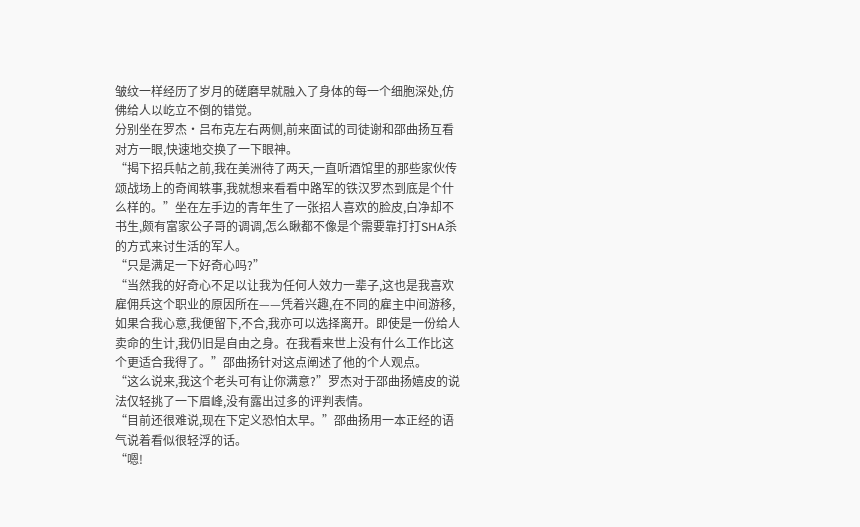皱纹一样经历了岁月的磋磨早就融入了身体的每一个细胞深处,仿佛给人以屹立不倒的错觉。
分别坐在罗杰·吕布克左右两侧,前来面试的司徒谢和邵曲扬互看对方一眼,快速地交换了一下眼神。
“揭下招兵帖之前,我在美洲待了两天,一直听酒馆里的那些家伙传颂战场上的奇闻轶事,我就想来看看中路军的铁汉罗杰到底是个什么样的。”坐在左手边的青年生了一张招人喜欢的脸皮,白净却不书生,颇有富家公子哥的调调,怎么瞅都不像是个需要靠打打SHA杀的方式来讨生活的军人。
“只是满足一下好奇心吗?”
“当然我的好奇心不足以让我为任何人效力一辈子,这也是我喜欢雇佣兵这个职业的原因所在——凭着兴趣,在不同的雇主中间游移,如果合我心意,我便留下,不合,我亦可以选择离开。即使是一份给人卖命的生计,我仍旧是自由之身。在我看来世上没有什么工作比这个更适合我得了。”邵曲扬针对这点阐述了他的个人观点。
“这么说来,我这个老头可有让你满意?”罗杰对于邵曲扬嬉皮的说法仅轻挑了一下眉峰,没有露出过多的评判表情。
“目前还很难说,现在下定义恐怕太早。”邵曲扬用一本正经的语气说着看似很轻浮的话。
“嗯!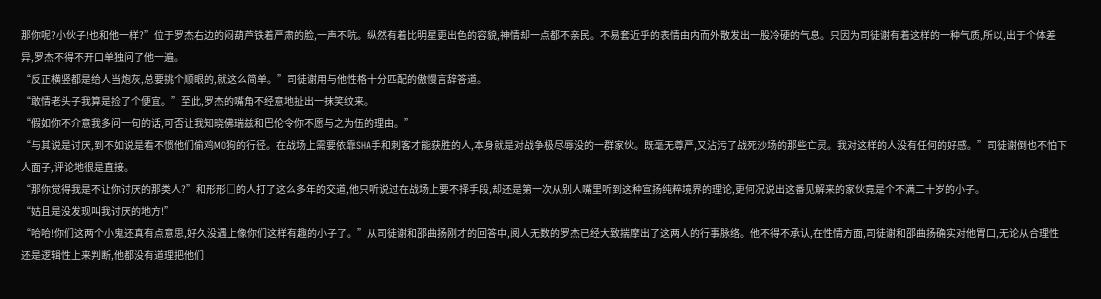那你呢?小伙子!也和他一样?”位于罗杰右边的闷葫芦铁着严肃的脸,一声不吭。纵然有着比明星更出色的容貌,神情却一点都不亲民。不易套近乎的表情由内而外散发出一股冷硬的气息。只因为司徒谢有着这样的一种气质,所以,出于个体差异,罗杰不得不开口单独问了他一遍。
“反正横竖都是给人当炮灰,总要挑个顺眼的,就这么简单。”司徒谢用与他性格十分匹配的傲慢言辞答道。
“敢情老头子我算是捡了个便宜。”至此,罗杰的嘴角不经意地扯出一抹笑纹来。
“假如你不介意我多问一句的话,可否让我知晓佛瑞兹和巴伦令你不愿与之为伍的理由。”
“与其说是讨厌,到不如说是看不惯他们偷鸡MO狗的行径。在战场上需要依靠SHA手和刺客才能获胜的人,本身就是对战争极尽辱没的一群家伙。既毫无尊严,又沾污了战死沙场的那些亡灵。我对这样的人没有任何的好感。”司徒谢倒也不怕下人面子,评论地很是直接。
“那你觉得我是不让你讨厌的那类人?”和形形□的人打了这么多年的交道,他只听说过在战场上要不择手段,却还是第一次从别人嘴里听到这种宣扬纯粹境界的理论,更何况说出这番见解来的家伙竟是个不满二十岁的小子。
“姑且是没发现叫我讨厌的地方!”
“哈哈!你们这两个小鬼还真有点意思,好久没遇上像你们这样有趣的小子了。”从司徒谢和邵曲扬刚才的回答中,阅人无数的罗杰已经大致揣摩出了这两人的行事脉络。他不得不承认,在性情方面,司徒谢和邵曲扬确实对他胃口,无论从合理性还是逻辑性上来判断,他都没有道理把他们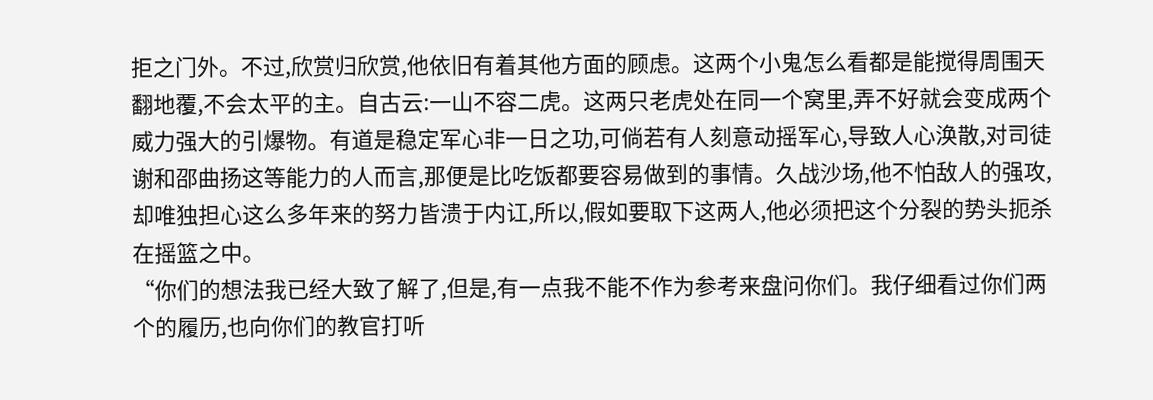拒之门外。不过,欣赏归欣赏,他依旧有着其他方面的顾虑。这两个小鬼怎么看都是能搅得周围天翻地覆,不会太平的主。自古云:一山不容二虎。这两只老虎处在同一个窝里,弄不好就会变成两个威力强大的引爆物。有道是稳定军心非一日之功,可倘若有人刻意动摇军心,导致人心涣散,对司徒谢和邵曲扬这等能力的人而言,那便是比吃饭都要容易做到的事情。久战沙场,他不怕敌人的强攻,却唯独担心这么多年来的努力皆溃于内讧,所以,假如要取下这两人,他必须把这个分裂的势头扼杀在摇篮之中。
“你们的想法我已经大致了解了,但是,有一点我不能不作为参考来盘问你们。我仔细看过你们两个的履历,也向你们的教官打听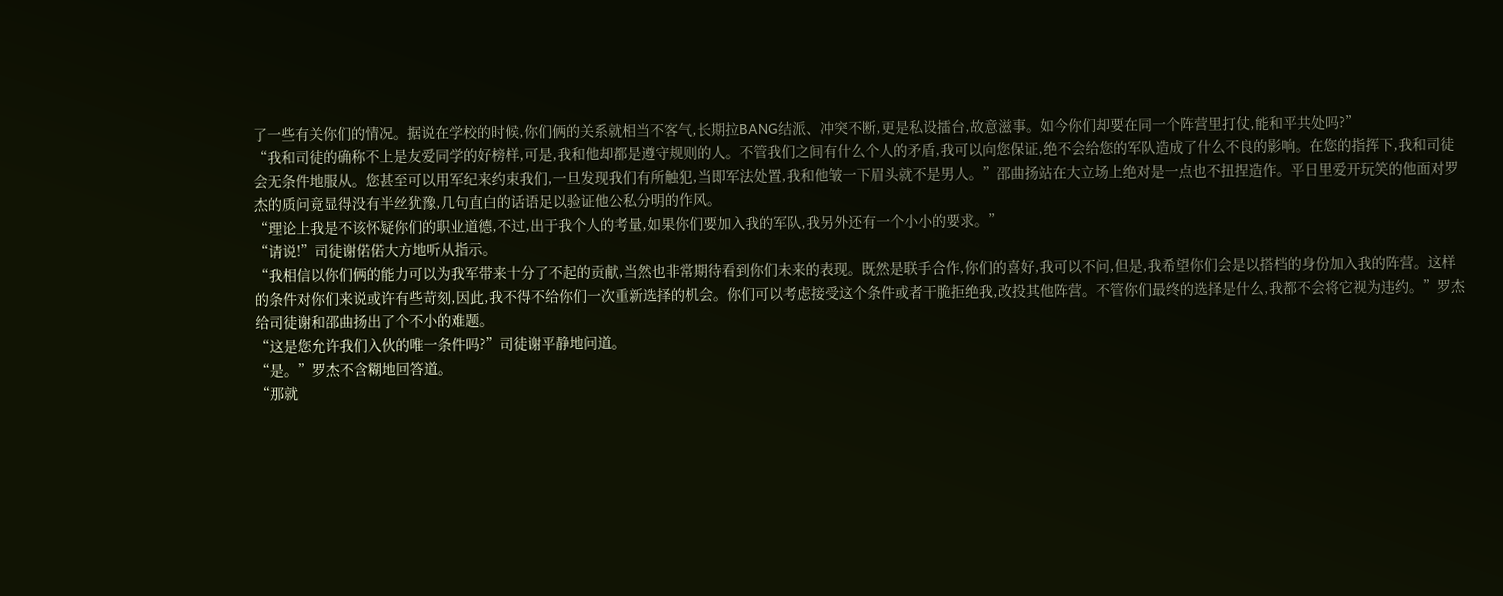了一些有关你们的情况。据说在学校的时候,你们俩的关系就相当不客气,长期拉BANG结派、冲突不断,更是私设擂台,故意滋事。如今你们却要在同一个阵营里打仗,能和平共处吗?”
“我和司徒的确称不上是友爱同学的好榜样,可是,我和他却都是遵守规则的人。不管我们之间有什么个人的矛盾,我可以向您保证,绝不会给您的军队造成了什么不良的影响。在您的指挥下,我和司徒会无条件地服从。您甚至可以用军纪来约束我们,一旦发现我们有所触犯,当即军法处置,我和他皱一下眉头就不是男人。”邵曲扬站在大立场上绝对是一点也不扭捏造作。平日里爱开玩笑的他面对罗杰的质问竟显得没有半丝犹豫,几句直白的话语足以验证他公私分明的作风。
“理论上我是不该怀疑你们的职业道德,不过,出于我个人的考量,如果你们要加入我的军队,我另外还有一个小小的要求。”
“请说!”司徒谢偌偌大方地听从指示。
“我相信以你们俩的能力可以为我军带来十分了不起的贡献,当然也非常期待看到你们未来的表现。既然是联手合作,你们的喜好,我可以不问,但是,我希望你们会是以搭档的身份加入我的阵营。这样的条件对你们来说或许有些苛刻,因此,我不得不给你们一次重新选择的机会。你们可以考虑接受这个条件或者干脆拒绝我,改投其他阵营。不管你们最终的选择是什么,我都不会将它视为违约。”罗杰给司徒谢和邵曲扬出了个不小的难题。
“这是您允许我们入伙的唯一条件吗?”司徒谢平静地问道。
“是。”罗杰不含糊地回答道。
“那就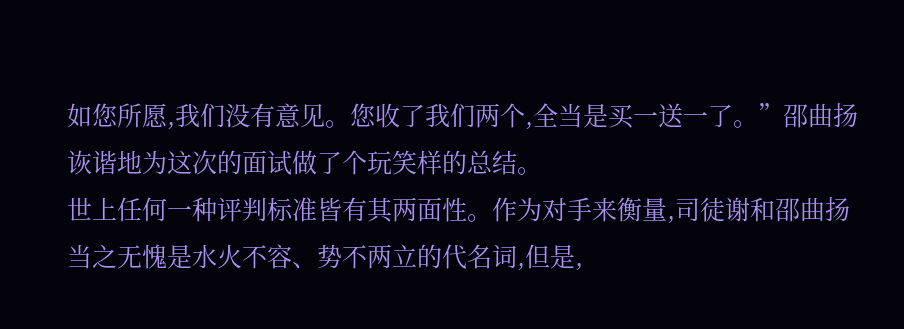如您所愿,我们没有意见。您收了我们两个,全当是买一送一了。”邵曲扬诙谐地为这次的面试做了个玩笑样的总结。
世上任何一种评判标准皆有其两面性。作为对手来衡量,司徒谢和邵曲扬当之无愧是水火不容、势不两立的代名词,但是,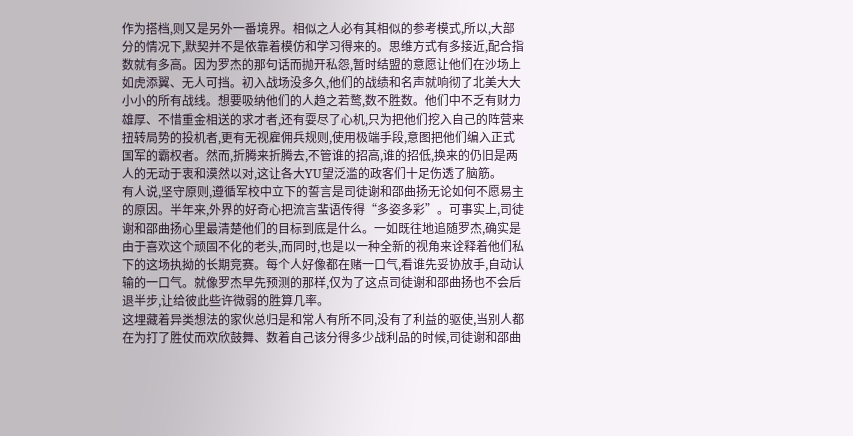作为搭档,则又是另外一番境界。相似之人必有其相似的参考模式,所以,大部分的情况下,默契并不是依靠着模仿和学习得来的。思维方式有多接近,配合指数就有多高。因为罗杰的那句话而抛开私怨,暂时结盟的意愿让他们在沙场上如虎添翼、无人可挡。初入战场没多久,他们的战绩和名声就响彻了北美大大小小的所有战线。想要吸纳他们的人趋之若鹜,数不胜数。他们中不乏有财力雄厚、不惜重金相送的求才者,还有耍尽了心机,只为把他们挖入自己的阵营来扭转局势的投机者,更有无视雇佣兵规则,使用极端手段,意图把他们编入正式国军的霸权者。然而,折腾来折腾去,不管谁的招高,谁的招低,换来的仍旧是两人的无动于衷和漠然以对,这让各大YU望泛滥的政客们十足伤透了脑筋。
有人说,坚守原则,遵循军校中立下的誓言是司徒谢和邵曲扬无论如何不愿易主的原因。半年来,外界的好奇心把流言蜚语传得“多姿多彩”。可事实上,司徒谢和邵曲扬心里最清楚他们的目标到底是什么。一如既往地追随罗杰,确实是由于喜欢这个顽固不化的老头,而同时,也是以一种全新的视角来诠释着他们私下的这场执拗的长期竞赛。每个人好像都在赌一口气,看谁先妥协放手,自动认输的一口气。就像罗杰早先预测的那样,仅为了这点司徒谢和邵曲扬也不会后退半步,让给彼此些许微弱的胜算几率。
这埋藏着异类想法的家伙总归是和常人有所不同,没有了利益的驱使,当别人都在为打了胜仗而欢欣鼓舞、数着自己该分得多少战利品的时候,司徒谢和邵曲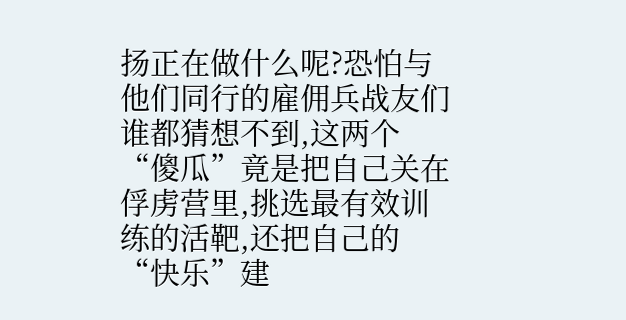扬正在做什么呢?恐怕与他们同行的雇佣兵战友们谁都猜想不到,这两个“傻瓜”竟是把自己关在俘虏营里,挑选最有效训练的活靶,还把自己的“快乐”建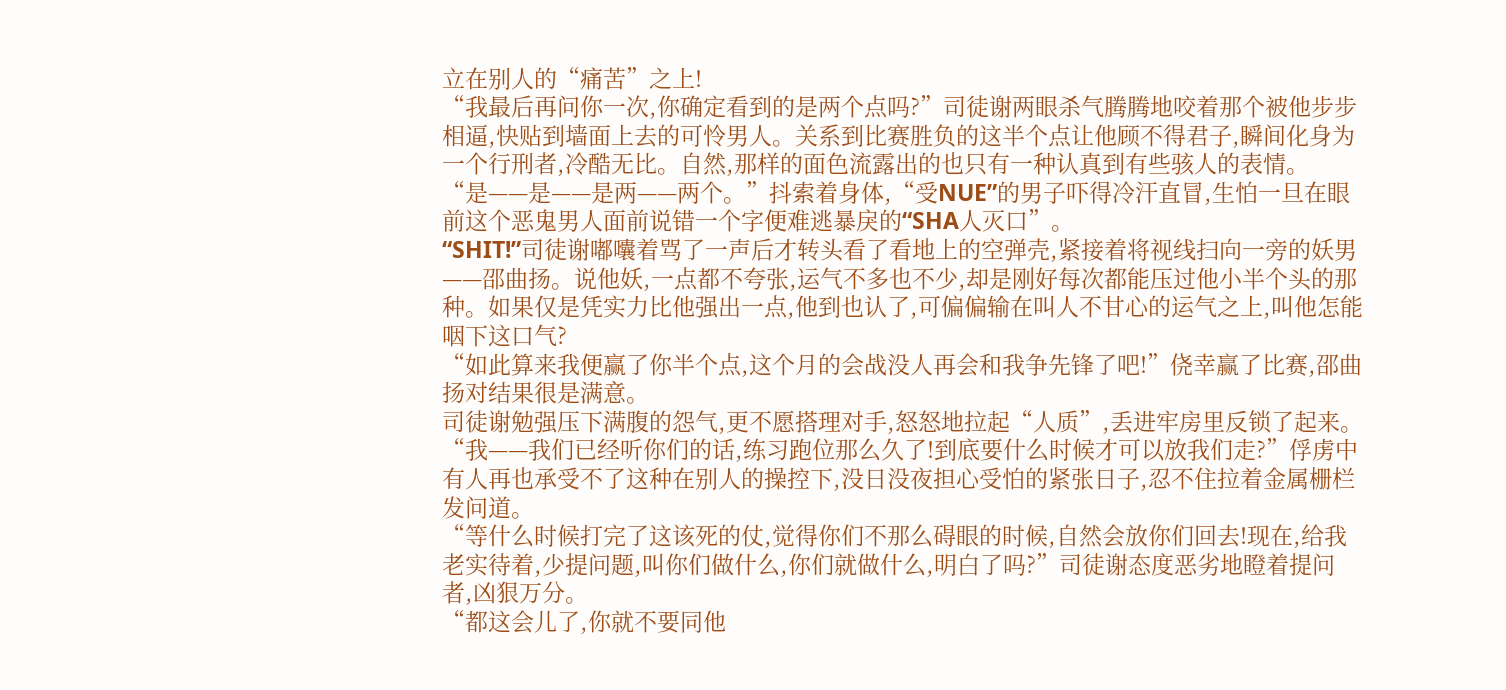立在别人的“痛苦”之上!
“我最后再问你一次,你确定看到的是两个点吗?”司徒谢两眼杀气腾腾地咬着那个被他步步相逼,快贴到墙面上去的可怜男人。关系到比赛胜负的这半个点让他顾不得君子,瞬间化身为一个行刑者,冷酷无比。自然,那样的面色流露出的也只有一种认真到有些骇人的表情。
“是——是——是两——两个。”抖索着身体,“受NUE”的男子吓得冷汗直冒,生怕一旦在眼前这个恶鬼男人面前说错一个字便难逃暴戾的“SHA人灭口”。
“SHIT!”司徒谢嘟囔着骂了一声后才转头看了看地上的空弹壳,紧接着将视线扫向一旁的妖男——邵曲扬。说他妖,一点都不夸张,运气不多也不少,却是刚好每次都能压过他小半个头的那种。如果仅是凭实力比他强出一点,他到也认了,可偏偏输在叫人不甘心的运气之上,叫他怎能咽下这口气?
“如此算来我便赢了你半个点,这个月的会战没人再会和我争先锋了吧!”侥幸赢了比赛,邵曲扬对结果很是满意。
司徒谢勉强压下满腹的怨气,更不愿搭理对手,怒怒地拉起“人质”,丢进牢房里反锁了起来。
“我——我们已经听你们的话,练习跑位那么久了!到底要什么时候才可以放我们走?”俘虏中有人再也承受不了这种在别人的操控下,没日没夜担心受怕的紧张日子,忍不住拉着金属栅栏发问道。
“等什么时候打完了这该死的仗,觉得你们不那么碍眼的时候,自然会放你们回去!现在,给我老实待着,少提问题,叫你们做什么,你们就做什么,明白了吗?”司徒谢态度恶劣地瞪着提问者,凶狠万分。
“都这会儿了,你就不要同他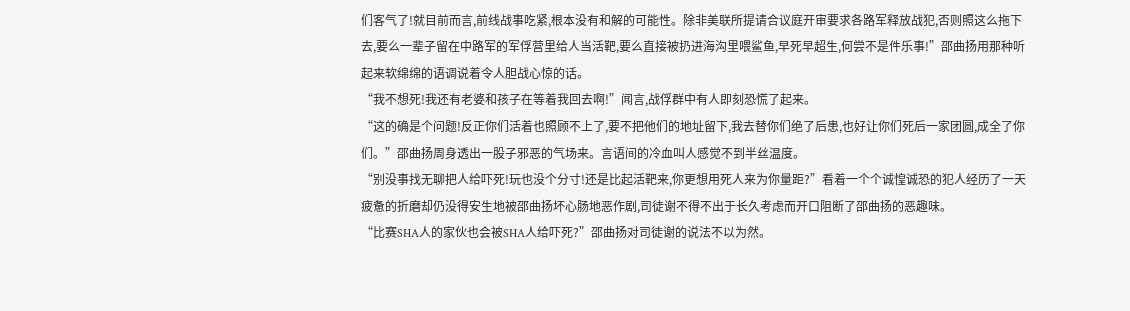们客气了!就目前而言,前线战事吃紧,根本没有和解的可能性。除非美联所提请合议庭开审要求各路军释放战犯,否则照这么拖下去,要么一辈子留在中路军的军俘营里给人当活靶,要么直接被扔进海沟里喂鲨鱼,早死早超生,何尝不是件乐事!”邵曲扬用那种听起来软绵绵的语调说着令人胆战心惊的话。
“我不想死!我还有老婆和孩子在等着我回去啊!”闻言,战俘群中有人即刻恐慌了起来。
“这的确是个问题!反正你们活着也照顾不上了,要不把他们的地址留下,我去替你们绝了后患,也好让你们死后一家团圆,成全了你们。”邵曲扬周身透出一股子邪恶的气场来。言语间的冷血叫人感觉不到半丝温度。
“别没事找无聊把人给吓死!玩也没个分寸!还是比起活靶来,你更想用死人来为你量距?”看着一个个诚惶诚恐的犯人经历了一天疲惫的折磨却仍没得安生地被邵曲扬坏心肠地恶作剧,司徒谢不得不出于长久考虑而开口阻断了邵曲扬的恶趣味。
“比赛SHA人的家伙也会被SHA人给吓死?”邵曲扬对司徒谢的说法不以为然。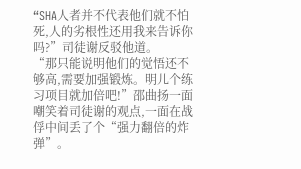“SHA人者并不代表他们就不怕死,人的劣根性还用我来告诉你吗?”司徒谢反驳他道。
“那只能说明他们的觉悟还不够高,需要加强锻炼。明儿个练习项目就加倍吧!”邵曲扬一面嘲笑着司徒谢的观点,一面在战俘中间丢了个“强力翻倍的炸弹”。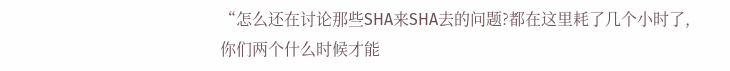“怎么还在讨论那些SHA来SHA去的问题?都在这里耗了几个小时了,你们两个什么时候才能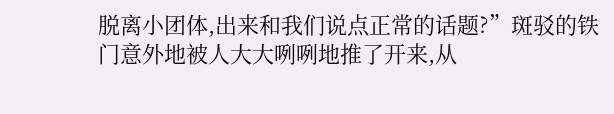脱离小团体,出来和我们说点正常的话题?”斑驳的铁门意外地被人大大咧咧地推了开来,从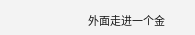外面走进一个金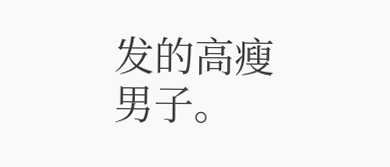发的高瘦男子。